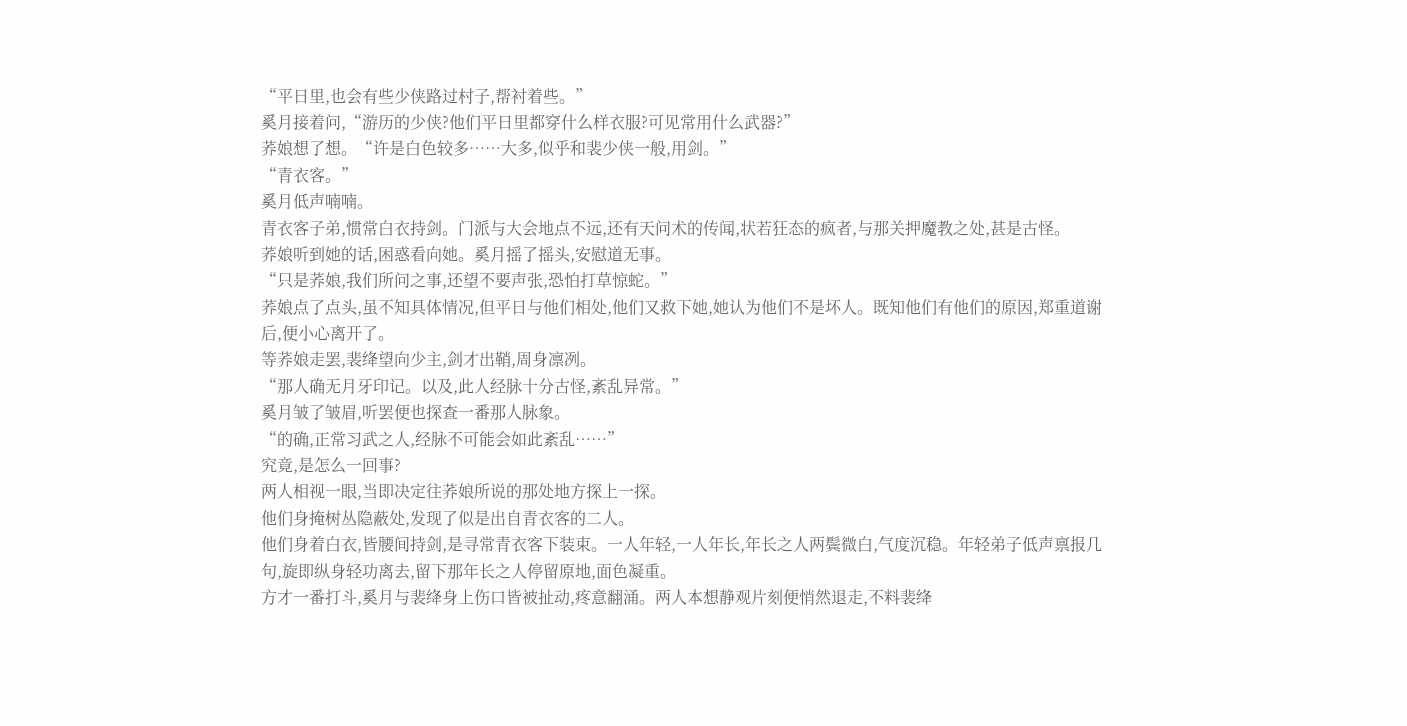“平日里,也会有些少侠路过村子,帮衬着些。”
奚月接着问,“游历的少侠?他们平日里都穿什么样衣服?可见常用什么武器?”
荞娘想了想。“许是白色较多……大多,似乎和裴少侠一般,用剑。”
“青衣客。”
奚月低声喃喃。
青衣客子弟,惯常白衣持剑。门派与大会地点不远,还有天问术的传闻,状若狂态的疯者,与那关押魔教之处,甚是古怪。
荞娘听到她的话,困惑看向她。奚月摇了摇头,安慰道无事。
“只是荞娘,我们所问之事,还望不要声张,恐怕打草惊蛇。”
荞娘点了点头,虽不知具体情况,但平日与他们相处,他们又救下她,她认为他们不是坏人。既知他们有他们的原因,郑重道谢后,便小心离开了。
等荞娘走罢,裴绛望向少主,剑才出鞘,周身凛冽。
“那人确无月牙印记。以及,此人经脉十分古怪,紊乱异常。”
奚月皱了皱眉,听罢便也探查一番那人脉象。
“的确,正常习武之人,经脉不可能会如此紊乱……”
究竟,是怎么一回事?
两人相视一眼,当即决定往荞娘所说的那处地方探上一探。
他们身掩树丛隐蔽处,发现了似是出自青衣客的二人。
他们身着白衣,皆腰间持剑,是寻常青衣客下装束。一人年轻,一人年长,年长之人两鬓微白,气度沉稳。年轻弟子低声禀报几句,旋即纵身轻功离去,留下那年长之人停留原地,面色凝重。
方才一番打斗,奚月与裴绛身上伤口皆被扯动,疼意翻涌。两人本想静观片刻便悄然退走,不料裴绛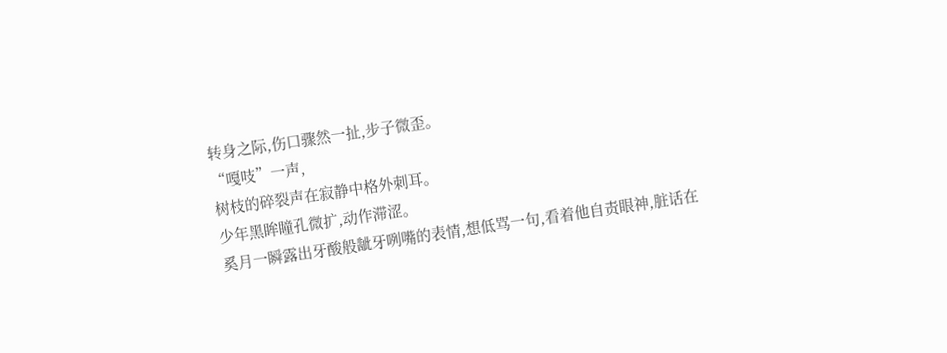转身之际,伤口骤然一扯,步子微歪。
“嘎吱”一声,
树枝的碎裂声在寂静中格外刺耳。
少年黑眸瞳孔微扩,动作滞涩。
奚月一瞬露出牙酸般龇牙咧嘴的表情,想低骂一句,看着他自责眼神,脏话在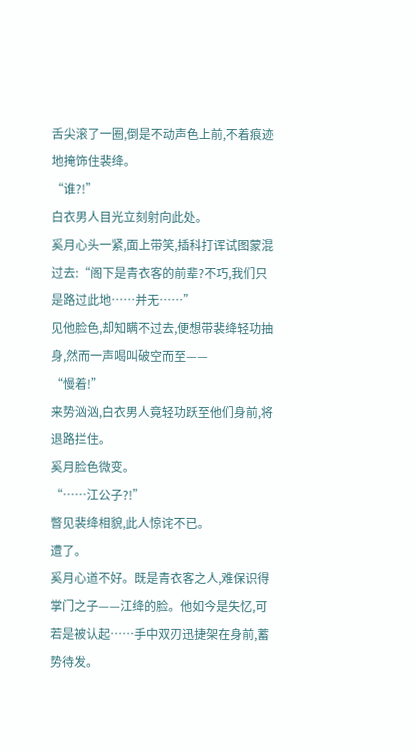舌尖滚了一圈,倒是不动声色上前,不着痕迹地掩饰住裴绛。
“谁?!”
白衣男人目光立刻射向此处。
奚月心头一紧,面上带笑,插科打诨试图蒙混过去:“阁下是青衣客的前辈?不巧,我们只是路过此地……并无……”
见他脸色,却知瞒不过去,便想带裴绛轻功抽身,然而一声喝叫破空而至——
“慢着!”
来势汹汹,白衣男人竟轻功跃至他们身前,将退路拦住。
奚月脸色微变。
“……江公子?!”
瞥见裴绛相貌,此人惊诧不已。
遭了。
奚月心道不好。既是青衣客之人,难保识得掌门之子——江绛的脸。他如今是失忆,可若是被认起……手中双刃迅捷架在身前,蓄势待发。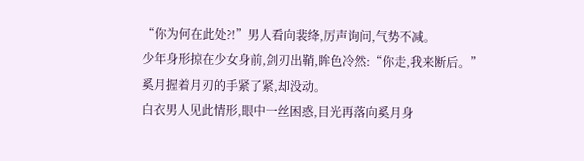“你为何在此处?!”男人看向裴绛,厉声询问,气势不减。
少年身形掠在少女身前,剑刃出鞘,眸色冷然:“你走,我来断后。”
奚月握着月刃的手紧了紧,却没动。
白衣男人见此情形,眼中一丝困惑,目光再落向奚月身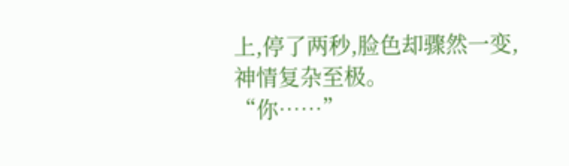上,停了两秒,脸色却骤然一变,神情复杂至极。
“你……”